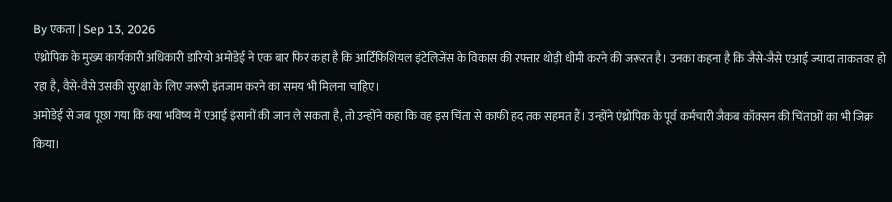By एकता | Sep 13, 2026
एंथ्रोपिक के मुख्य कार्यकारी अधिकारी डारियो अमोडेई ने एक बार फिर कहा है कि आर्टिफिशियल इंटेलिजेंस के विकास की रफ्तार थोड़ी धीमी करने की जरूरत है। उनका कहना है कि जैसे-जैसे एआई ज्यादा ताकतवर हो रहा है, वैसे-वैसे उसकी सुरक्षा के लिए जरूरी इंतजाम करने का समय भी मिलना चाहिए।
अमोडेई से जब पूछा गया कि क्या भविष्य में एआई इंसानों की जान ले सकता है, तो उन्होंने कहा कि वह इस चिंता से काफी हद तक सहमत हैं। उन्होंने एंथ्रोपिक के पूर्व कर्मचारी जैकब कॉक्सन की चिंताओं का भी जिक्र किया।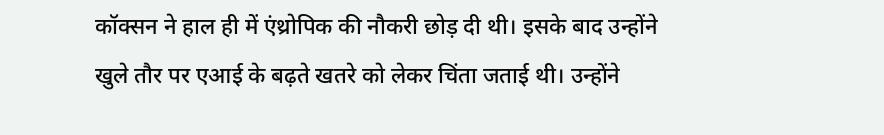कॉक्सन ने हाल ही में एंथ्रोपिक की नौकरी छोड़ दी थी। इसके बाद उन्होंने खुले तौर पर एआई के बढ़ते खतरे को लेकर चिंता जताई थी। उन्होंने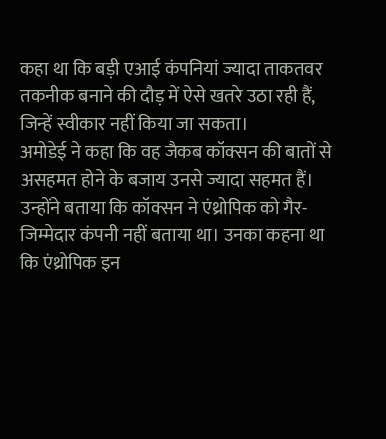कहा था कि बड़ी एआई कंपनियां ज्यादा ताकतवर तकनीक बनाने की दौड़ में ऐसे खतरे उठा रही हैं, जिन्हें स्वीकार नहीं किया जा सकता।
अमोडेई ने कहा कि वह जैकब कॉक्सन की बातों से असहमत होने के बजाय उनसे ज्यादा सहमत हैं। उन्होंने बताया कि कॉक्सन ने एंथ्रोपिक को गैर-जिम्मेदार कंपनी नहीं बताया था। उनका कहना था कि एंथ्रोपिक इन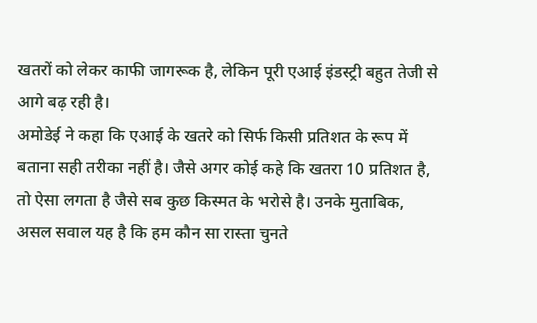खतरों को लेकर काफी जागरूक है, लेकिन पूरी एआई इंडस्ट्री बहुत तेजी से आगे बढ़ रही है।
अमोडेई ने कहा कि एआई के खतरे को सिर्फ किसी प्रतिशत के रूप में बताना सही तरीका नहीं है। जैसे अगर कोई कहे कि खतरा 10 प्रतिशत है, तो ऐसा लगता है जैसे सब कुछ किस्मत के भरोसे है। उनके मुताबिक, असल सवाल यह है कि हम कौन सा रास्ता चुनते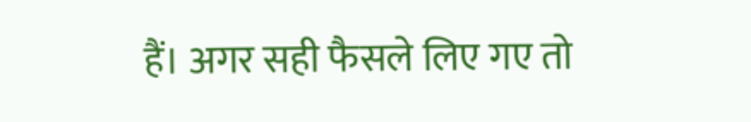हैं। अगर सही फैसले लिए गए तो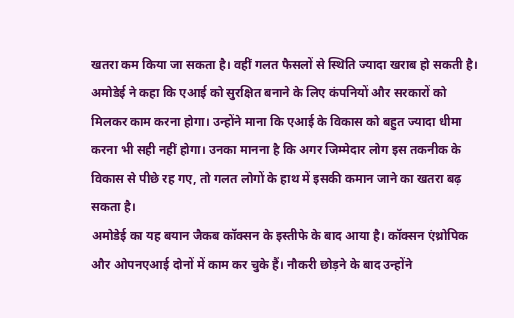खतरा कम किया जा सकता है। वहीं गलत फैसलों से स्थिति ज्यादा खराब हो सकती है।
अमोडेई ने कहा कि एआई को सुरक्षित बनाने के लिए कंपनियों और सरकारों को मिलकर काम करना होगा। उन्होंने माना कि एआई के विकास को बहुत ज्यादा धीमा करना भी सही नहीं होगा। उनका मानना है कि अगर जिम्मेदार लोग इस तकनीक के विकास से पीछे रह गए, तो गलत लोगों के हाथ में इसकी कमान जाने का खतरा बढ़ सकता है।
अमोडेई का यह बयान जैकब कॉक्सन के इस्तीफे के बाद आया है। कॉक्सन एंथ्रोपिक और ओपनएआई दोनों में काम कर चुके हैं। नौकरी छोड़ने के बाद उन्होंने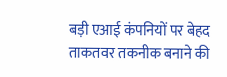बड़ी एआई कंपनियों पर बेहद ताकतवर तकनीक बनाने की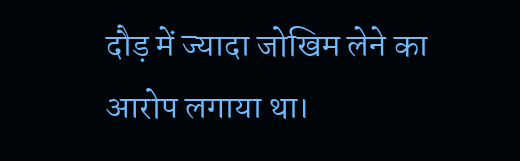दौड़ में ज्यादा जोखिम लेने का आरोप लगाया था।